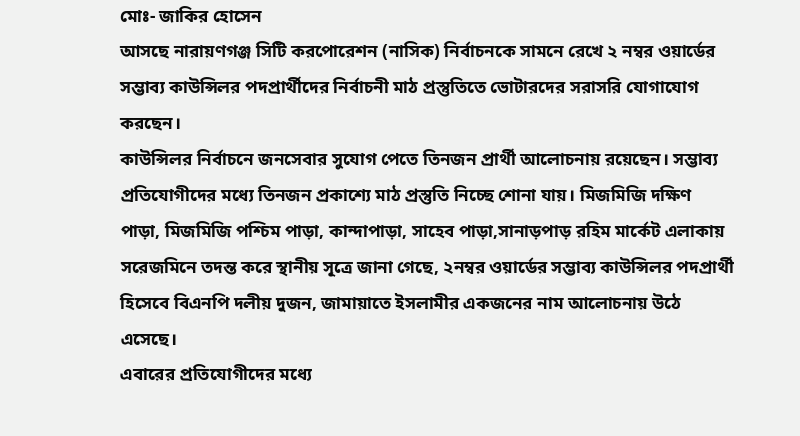মোঃ- জাকির হোসেন
আসছে নারায়ণগঞ্জ সিটি করপোরেশন (নাসিক) নির্বাচনকে সামনে রেখে ২ নম্বর ওয়ার্ডের সম্ভাব্য কাউন্সিলর পদপ্রার্থীদের নির্বাচনী মাঠ প্রস্তুতিতে ভোটারদের সরাসরি যোগাযোগ করছেন।
কাউন্সিলর নির্বাচনে জনসেবার সুযোগ পেতে তিনজন প্রার্থী আলোচনায় রয়েছেন। সম্ভাব্য প্রতিযোগীদের মধ্যে তিনজন প্রকাশ্যে মাঠ প্রস্তুতি নিচ্ছে শোনা যায়। মিজমিজি দক্ষিণ পাড়া, মিজমিজি পশ্চিম পাড়া, কান্দাপাড়া, সাহেব পাড়া,সানাড়পাড় রহিম মার্কেট এলাকায় সরেজমিনে তদন্ত করে স্থানীয় সূত্রে জানা গেছে, ২নম্বর ওয়ার্ডের সম্ভাব্য কাউন্সিলর পদপ্রার্থী হিসেবে বিএনপি দলীয় দুজন, জামায়াতে ইসলামীর একজনের নাম আলোচনায় উঠে এসেছে।
এবারের প্রতিযোগীদের মধ্যে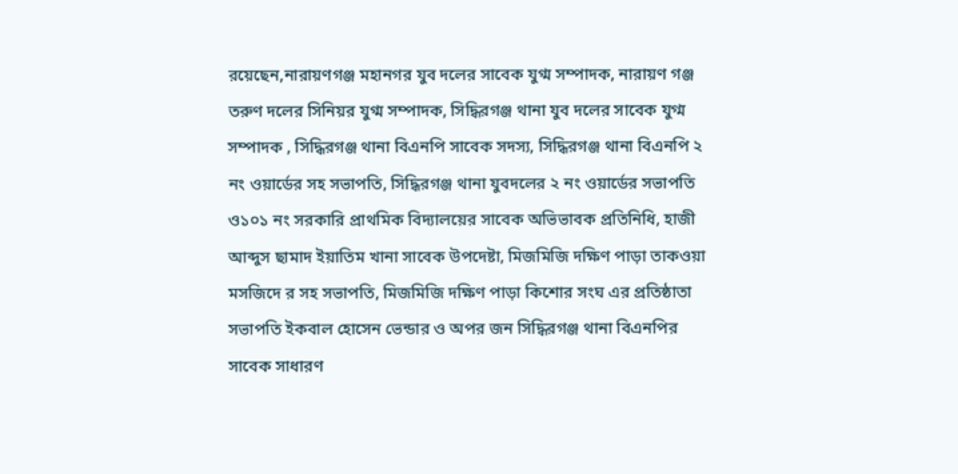রয়েছেন,নারায়ণগঞ্জ মহানগর যুব দলের সাবেক যুগ্ম সম্পাদক, নারায়ণ গঞ্জ তরুণ দলের সিনিয়র যুগ্ম সম্পাদক, সিদ্ধিরগঞ্জ থানা যুব দলের সাবেক যুগ্ম সম্পাদক , সিদ্ধিরগঞ্জ থানা বিএনপি সাবেক সদস্য, সিদ্ধিরগঞ্জ থানা বিএনপি ২ নং ওয়ার্ডের সহ সভাপতি, সিদ্ধিরগঞ্জ থানা যুবদলের ২ নং ওয়ার্ডের সভাপতি ও১০১ নং সরকারি প্রাথমিক বিদ্যালয়ের সাবেক অভিভাবক প্রতিনিধি, হাজী আব্দুস ছামাদ ইয়াতিম খানা সাবেক উপদেষ্টা, মিজমিজি দক্ষিণ পাড়া তাকওয়া মসজিদে র সহ সভাপতি, মিজমিজি দক্ষিণ পাড়া কিশোর সংঘ এর প্রতিষ্ঠাতা সভাপতি ইকবাল হোসেন ভেন্ডার ও অপর জন সিদ্ধিরগঞ্জ থানা বিএনপির সাবেক সাধারণ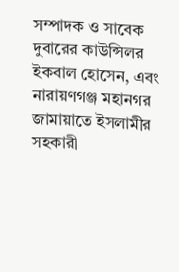সম্পাদক ও সাবেক দুবারের কাউন্সিলর ইকবাল হোসেন, এবং নারায়ণগঞ্জ মহানগর
জামায়াতে ইসলামীর সহকারী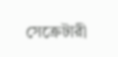সেক্রেটারী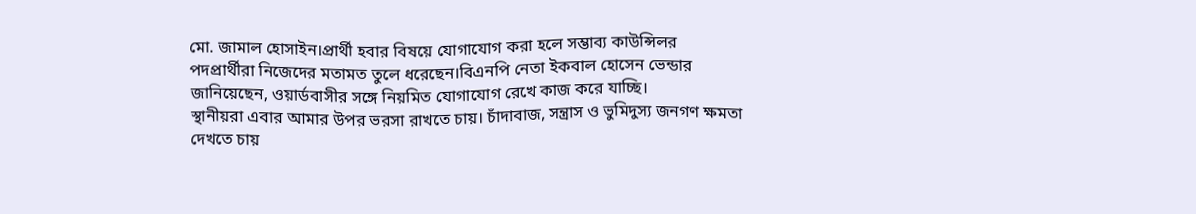মো. জামাল হোসাইন।প্রার্থী হবার বিষয়ে যোগাযোগ করা হলে সম্ভাব্য কাউন্সিলর পদপ্রার্থীরা নিজেদের মতামত তুলে ধরেছেন।বিএনপি নেতা ইকবাল হোসেন ভেন্ডার জানিয়েছেন, ওয়ার্ডবাসীর সঙ্গে নিয়মিত যোগাযোগ রেখে কাজ করে যাচ্ছি।
স্থানীয়রা এবার আমার উপর ভরসা রাখতে চায়। চাঁদাবাজ, সন্ত্রাস ও ভুমিদুস্য জনগণ ক্ষমতা দেখতে চায়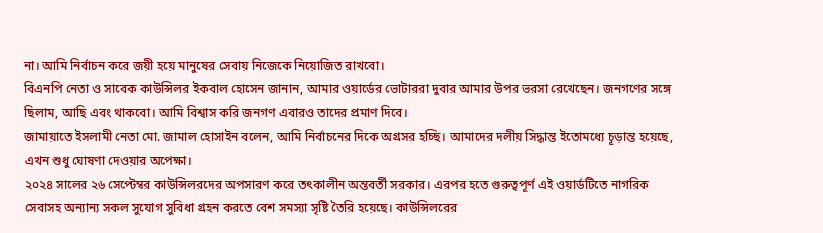না। আমি নির্বাচন করে জয়ী হয়ে মানুষের সেবায় নিজেকে নিয়োজিত রাখবো।
বিএনপি নেতা ও সাবেক কাউন্সিলর ইকবাল হোসেন জানান, আমার ওয়ার্ডের ভোটাররা দুবার আমার উপর ভরসা রেখেছেন। জনগণের সঙ্গে ছিলাম, আছি এবং থাকবো। আমি বিশ্বাস করি জনগণ এবারও তাদের প্রমাণ দিবে।
জামায়াতে ইসলামী নেতা মো. জামাল হোসাইন বলেন, আমি নির্বাচনের দিকে অগ্রসর হচ্ছি। আমাদের দলীয় সিদ্ধান্ত ইতোমধ্যে চূড়ান্ত হয়েছে, এখন শুধু ঘোষণা দেওয়ার অপেক্ষা।
২০২৪ সালের ২৬ সেপ্টেম্বর কাউন্সিলরদের অপসারণ করে তৎকালীন অন্তবর্তী সরকার। এরপর হতে গুরুত্বপূর্ণ এই ওয়ার্ডটিতে নাগরিক সেবাসহ অন্যান্য সকল সুযোগ সুবিধা গ্রহন করতে বেশ সমস্যা সৃষ্টি তৈরি হয়েছে। কাউন্সিলরের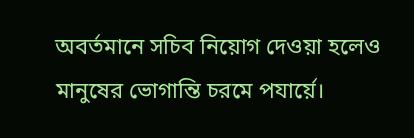অবর্তমানে সচিব নিয়োগ দেওয়া হলেও মানুষের ভোগান্তি চরমে পযার্য়ে।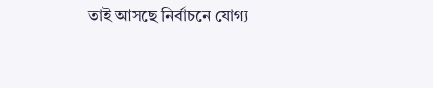তাই আসছে নির্বাচনে যোগ্য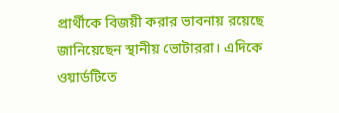প্রার্থীকে বিজয়ী করার ভাবনায় রয়েছে জানিয়েছেন স্থানীয় ভোটাররা। এদিকে ওয়ার্ডটিতে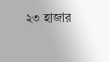২৩ হাজার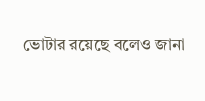ভোটার রয়েছে বলেও জানা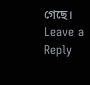গেছে।
Leave a Reply